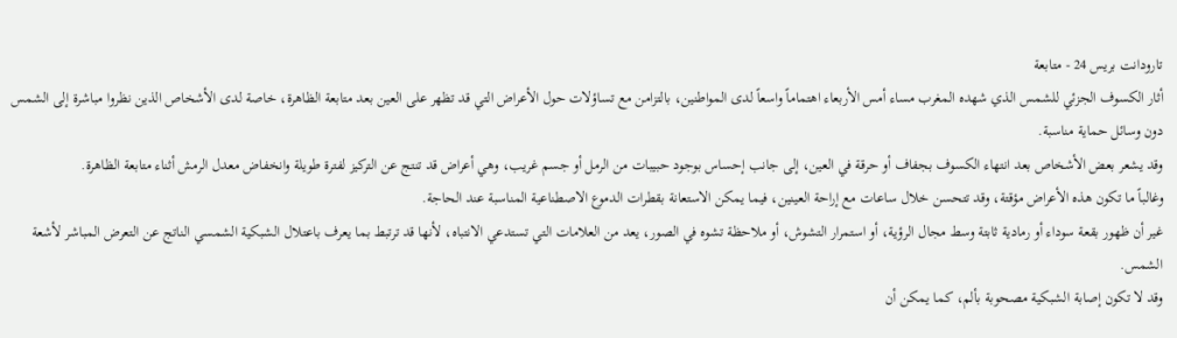تارودانت بريس 24 - متابعة
أثار الكسوف الجزئي للشمس الذي شهده المغرب مساء أمس الأربعاء اهتماماً واسعاً لدى المواطنين، بالتزامن مع تساؤلات حول الأعراض التي قد تظهر على العين بعد متابعة الظاهرة، خاصة لدى الأشخاص الذين نظروا مباشرة إلى الشمس دون وسائل حماية مناسبة.
وقد يشعر بعض الأشخاص بعد انتهاء الكسوف بجفاف أو حرقة في العين، إلى جانب إحساس بوجود حبيبات من الرمل أو جسم غريب، وهي أعراض قد تنتج عن التركيز لفترة طويلة وانخفاض معدل الرمش أثناء متابعة الظاهرة.
وغالباً ما تكون هذه الأعراض مؤقتة، وقد تتحسن خلال ساعات مع إراحة العينين، فيما يمكن الاستعانة بقطرات الدموع الاصطناعية المناسبة عند الحاجة.
غير أن ظهور بقعة سوداء أو رمادية ثابتة وسط مجال الرؤية، أو استمرار التشوش، أو ملاحظة تشوه في الصور، يعد من العلامات التي تستدعي الانتباه، لأنها قد ترتبط بما يعرف باعتلال الشبكية الشمسي الناتج عن التعرض المباشر لأشعة الشمس.
وقد لا تكون إصابة الشبكية مصحوبة بألم، كما يمكن أن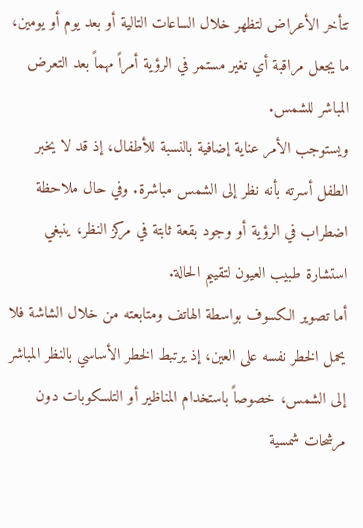تتأخر الأعراض لتظهر خلال الساعات التالية أو بعد يوم أو يومين، ما يجعل مراقبة أي تغير مستمر في الرؤية أمراً مهماً بعد التعرض المباشر للشمس.
ويستوجب الأمر عناية إضافية بالنسبة للأطفال، إذ قد لا يخبر الطفل أسرته بأنه نظر إلى الشمس مباشرة. وفي حال ملاحظة اضطراب في الرؤية أو وجود بقعة ثابتة في مركز النظر، ينبغي استشارة طبيب العيون لتقييم الحالة.
أما تصوير الكسوف بواسطة الهاتف ومتابعته من خلال الشاشة فلا يحمل الخطر نفسه على العين، إذ يرتبط الخطر الأساسي بالنظر المباشر إلى الشمس، خصوصاً باستخدام المناظير أو التلسكوبات دون مرشحات شمسية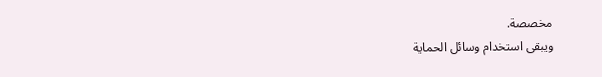مخصصة.
ويبقى استخدام وسائل الحماية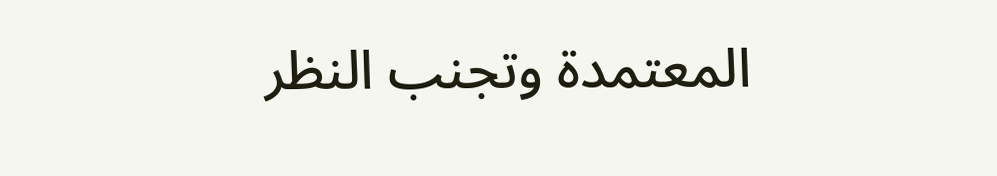المعتمدة وتجنب النظر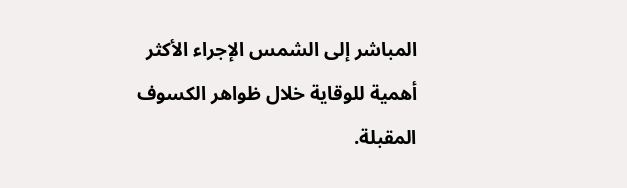المباشر إلى الشمس الإجراء الأكثر أهمية للوقاية خلال ظواهر الكسوف المقبلة.